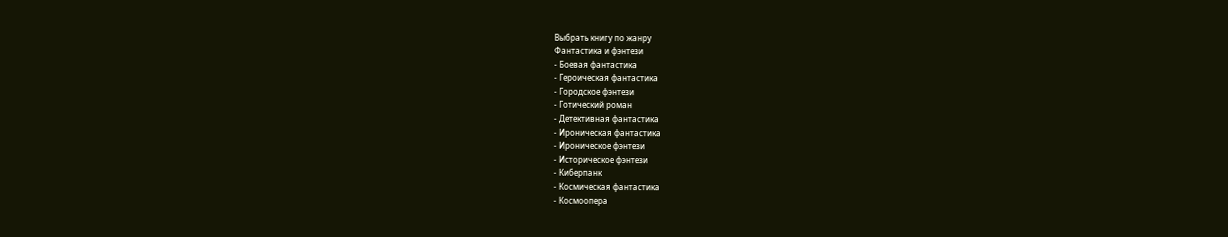Выбрать книгу по жанру
Фантастика и фэнтези
- Боевая фантастика
- Героическая фантастика
- Городское фэнтези
- Готический роман
- Детективная фантастика
- Ироническая фантастика
- Ироническое фэнтези
- Историческое фэнтези
- Киберпанк
- Космическая фантастика
- Космоопера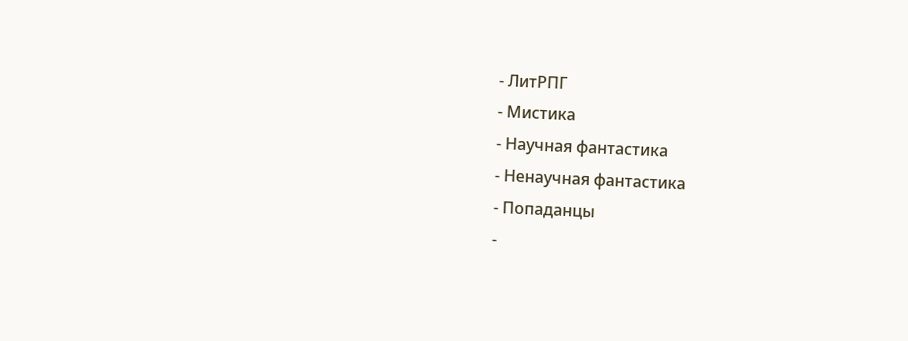- ЛитРПГ
- Мистика
- Научная фантастика
- Ненаучная фантастика
- Попаданцы
-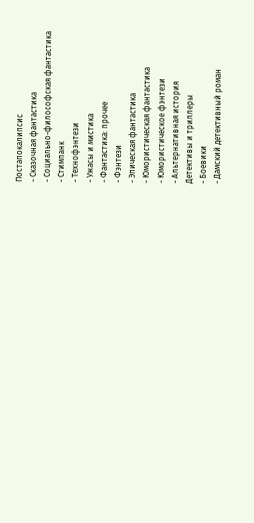Постапокалипсис
- Сказочная фантастика
- Социально-философская фантастика
- Стимпанк
- Технофэнтези
- Ужасы и мистика
- Фантастика: прочее
- Фэнтези
- Эпическая фантастика
- Юмористическая фантастика
- Юмористическое фэнтези
- Альтернативная история
Детективы и триллеры
- Боевики
- Дамский детективный роман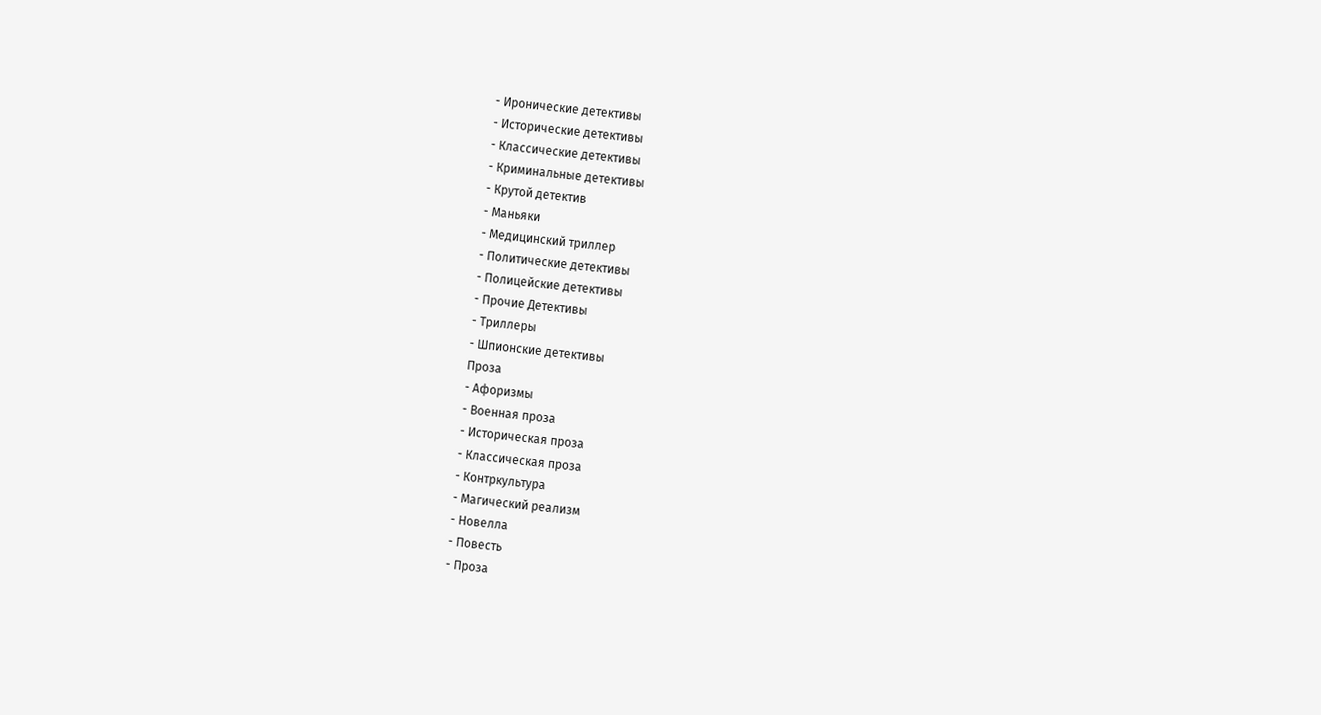- Иронические детективы
- Исторические детективы
- Классические детективы
- Криминальные детективы
- Крутой детектив
- Маньяки
- Медицинский триллер
- Политические детективы
- Полицейские детективы
- Прочие Детективы
- Триллеры
- Шпионские детективы
Проза
- Афоризмы
- Военная проза
- Историческая проза
- Классическая проза
- Контркультура
- Магический реализм
- Новелла
- Повесть
- Проза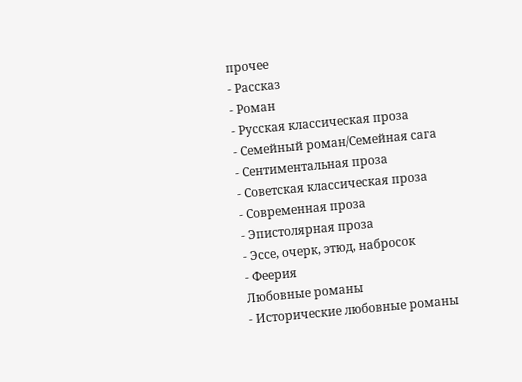прочее
- Рассказ
- Роман
- Русская классическая проза
- Семейный роман/Семейная сага
- Сентиментальная проза
- Советская классическая проза
- Современная проза
- Эпистолярная проза
- Эссе, очерк, этюд, набросок
- Феерия
Любовные романы
- Исторические любовные романы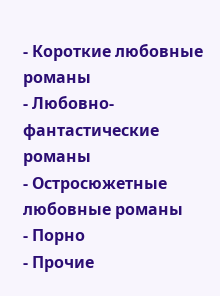- Короткие любовные романы
- Любовно-фантастические романы
- Остросюжетные любовные романы
- Порно
- Прочие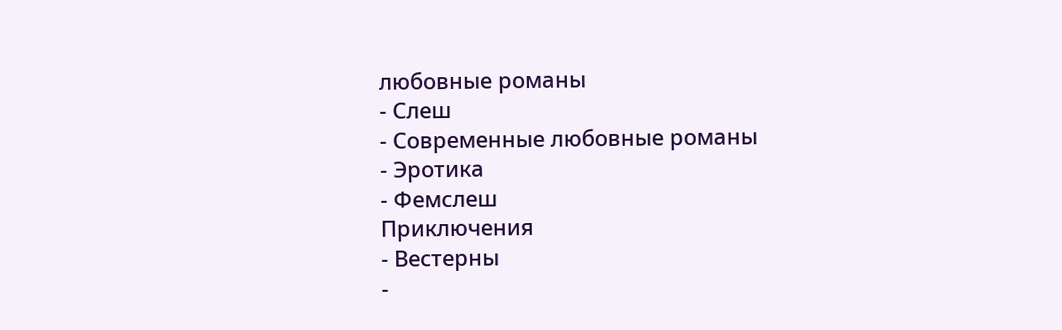любовные романы
- Слеш
- Современные любовные романы
- Эротика
- Фемслеш
Приключения
- Вестерны
-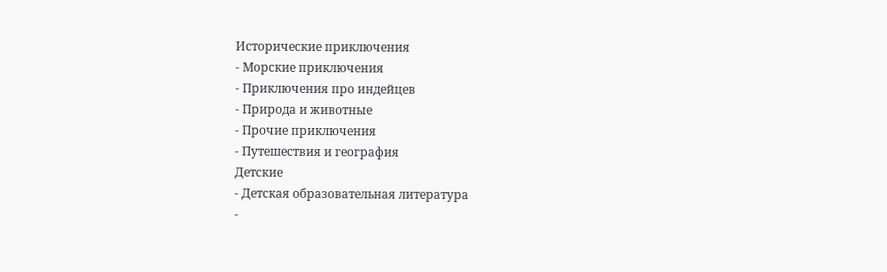Исторические приключения
- Морские приключения
- Приключения про индейцев
- Природа и животные
- Прочие приключения
- Путешествия и география
Детские
- Детская образовательная литература
-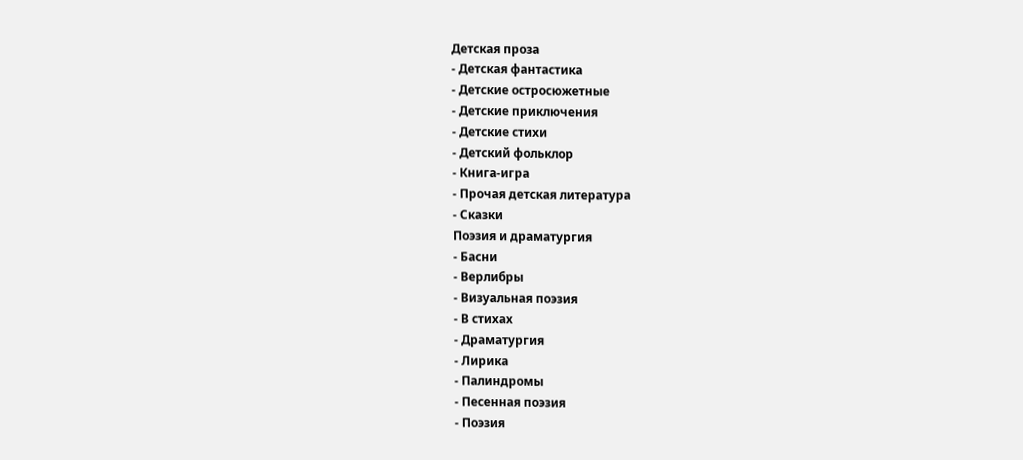Детская проза
- Детская фантастика
- Детские остросюжетные
- Детские приключения
- Детские стихи
- Детский фольклор
- Книга-игра
- Прочая детская литература
- Сказки
Поэзия и драматургия
- Басни
- Верлибры
- Визуальная поэзия
- В стихах
- Драматургия
- Лирика
- Палиндромы
- Песенная поэзия
- Поэзия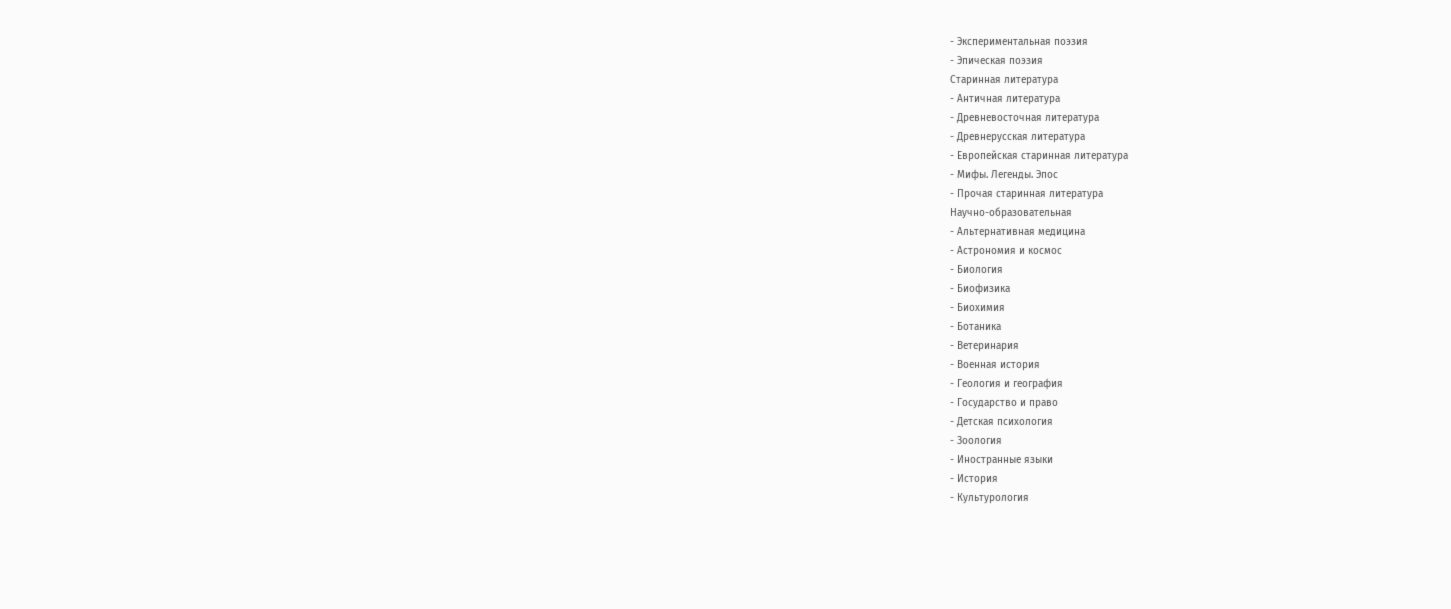- Экспериментальная поэзия
- Эпическая поэзия
Старинная литература
- Античная литература
- Древневосточная литература
- Древнерусская литература
- Европейская старинная литература
- Мифы. Легенды. Эпос
- Прочая старинная литература
Научно-образовательная
- Альтернативная медицина
- Астрономия и космос
- Биология
- Биофизика
- Биохимия
- Ботаника
- Ветеринария
- Военная история
- Геология и география
- Государство и право
- Детская психология
- Зоология
- Иностранные языки
- История
- Культурология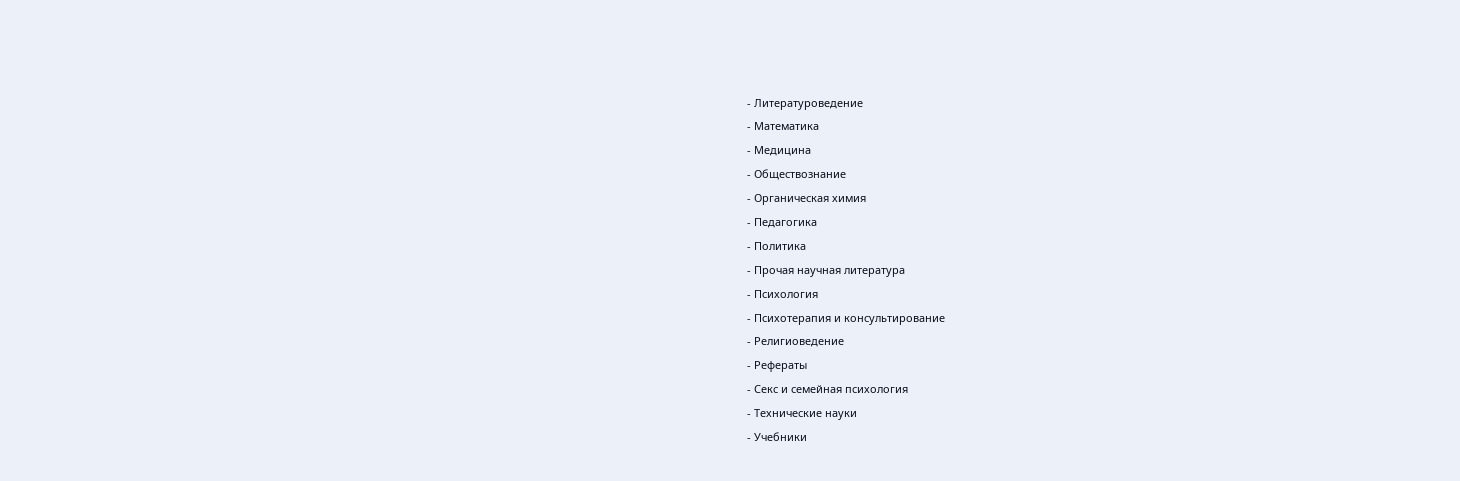- Литературоведение
- Математика
- Медицина
- Обществознание
- Органическая химия
- Педагогика
- Политика
- Прочая научная литература
- Психология
- Психотерапия и консультирование
- Религиоведение
- Рефераты
- Секс и семейная психология
- Технические науки
- Учебники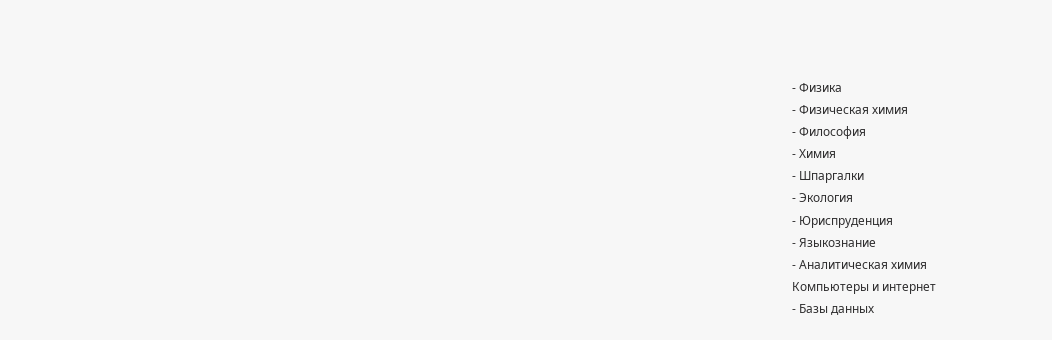- Физика
- Физическая химия
- Философия
- Химия
- Шпаргалки
- Экология
- Юриспруденция
- Языкознание
- Аналитическая химия
Компьютеры и интернет
- Базы данных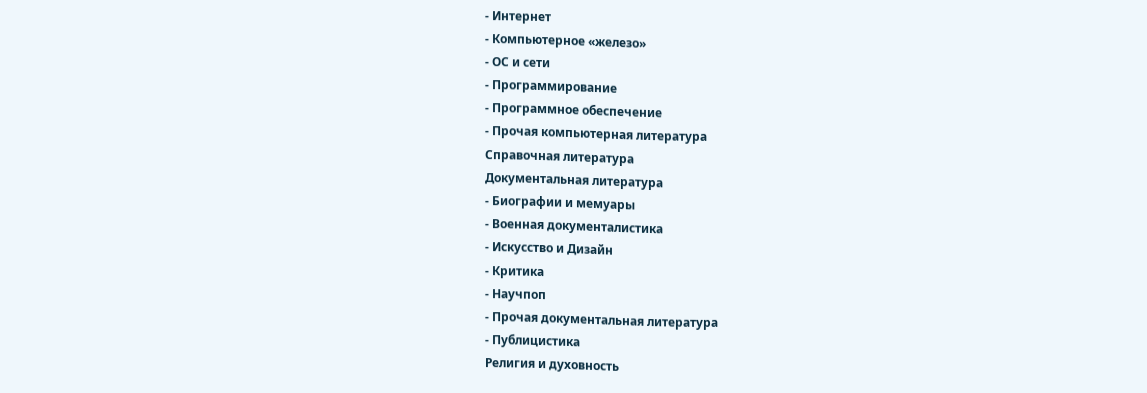- Интернет
- Компьютерное «железо»
- ОС и сети
- Программирование
- Программное обеспечение
- Прочая компьютерная литература
Справочная литература
Документальная литература
- Биографии и мемуары
- Военная документалистика
- Искусство и Дизайн
- Критика
- Научпоп
- Прочая документальная литература
- Публицистика
Религия и духовность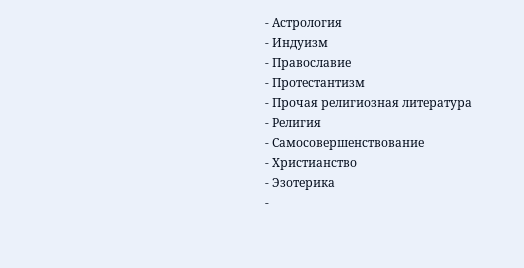- Астрология
- Индуизм
- Православие
- Протестантизм
- Прочая религиозная литература
- Религия
- Самосовершенствование
- Христианство
- Эзотерика
-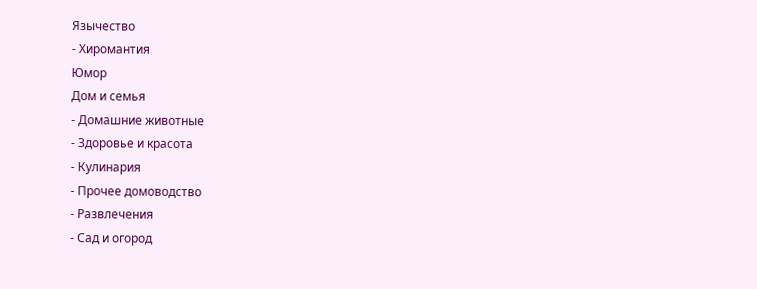Язычество
- Хиромантия
Юмор
Дом и семья
- Домашние животные
- Здоровье и красота
- Кулинария
- Прочее домоводство
- Развлечения
- Сад и огород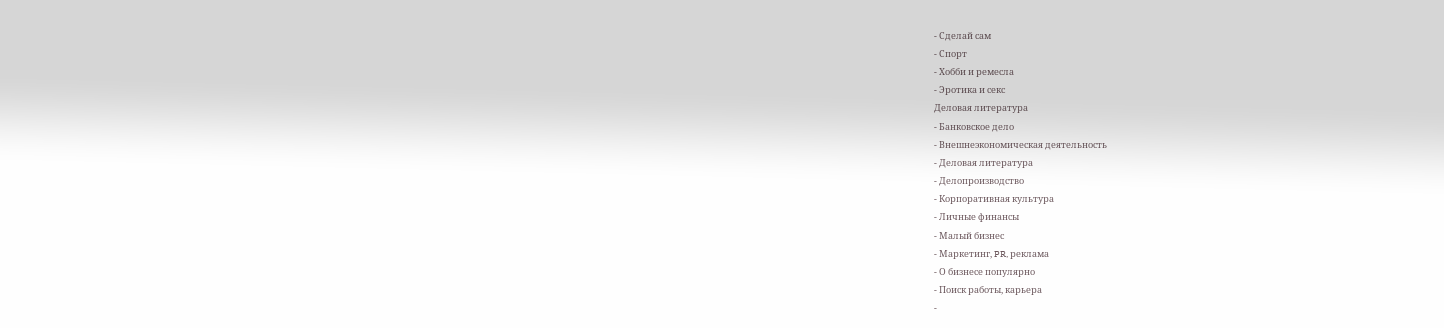- Сделай сам
- Спорт
- Хобби и ремесла
- Эротика и секс
Деловая литература
- Банковское дело
- Внешнеэкономическая деятельность
- Деловая литература
- Делопроизводство
- Корпоративная культура
- Личные финансы
- Малый бизнес
- Маркетинг, PR, реклама
- О бизнесе популярно
- Поиск работы, карьера
-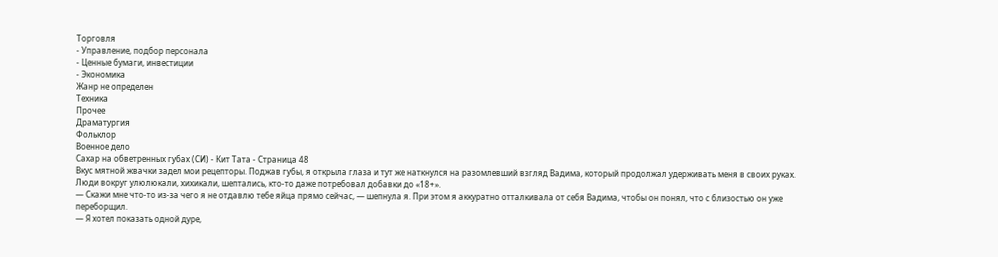Торговля
- Управление, подбор персонала
- Ценные бумаги, инвестиции
- Экономика
Жанр не определен
Техника
Прочее
Драматургия
Фольклор
Военное дело
Сахар на обветренных губах (СИ) - Кит Тата - Страница 48
Вкус мятной жвачки задел мои рецепторы. Поджав губы, я открыла глаза и тут же наткнулся на разомлевший взгляд Вадима, который продолжал удерживать меня в своих руках.
Люди вокруг улюлюкали, хихикали, шептались, кто-то даже потребовал добавки до «18+».
— Скажи мне что-то из-за чего я не отдавлю тебе яйца прямо сейчас, — шепнула я. При этом я аккуратно отталкивала от себя Вадима, чтобы он понял, что с близостью он уже переборщил.
— Я хотел показать одной дуре,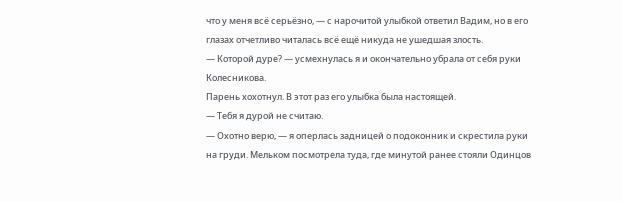что у меня всё серьёзно, — с нарочитой улыбкой ответил Вадим, но в его глазах отчетливо читалась всё ещё никуда не ушедшая злость.
— Которой дуре? — усмехнулась я и окончательно убрала от себя руки Колесникова.
Парень хохотнул. В этот раз его улыбка была настоящей.
— Тебя я дурой не считаю.
— Охотно верю, — я оперлась задницей о подоконник и скрестила руки на груди. Мельком посмотрела туда, где минутой ранее стояли Одинцов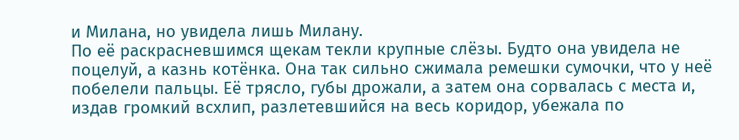и Милана, но увидела лишь Милану.
По её раскрасневшимся щекам текли крупные слёзы. Будто она увидела не поцелуй, а казнь котёнка. Она так сильно сжимала ремешки сумочки, что у неё побелели пальцы. Её трясло, губы дрожали, а затем она сорвалась с места и, издав громкий всхлип, разлетевшийся на весь коридор, убежала по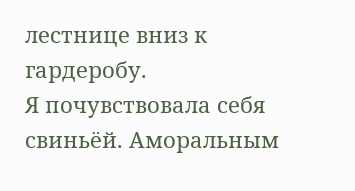лестнице вниз к гардеробу.
Я почувствовала себя свиньёй. Аморальным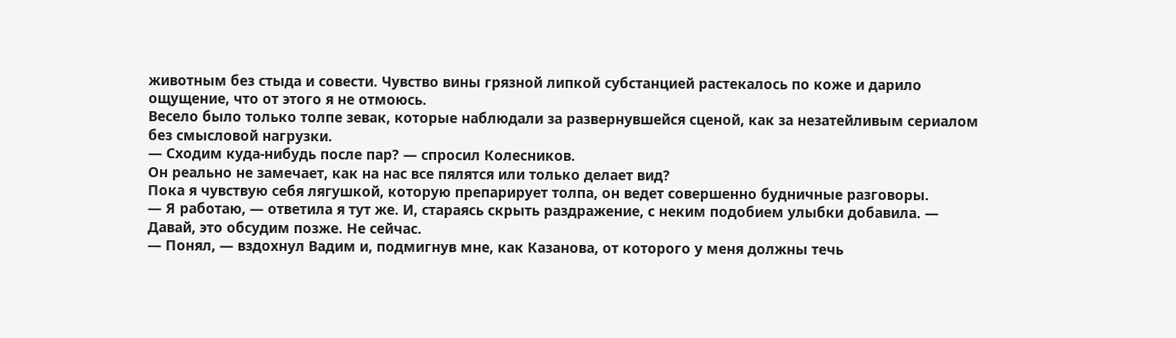животным без стыда и совести. Чувство вины грязной липкой субстанцией растекалось по коже и дарило ощущение, что от этого я не отмоюсь.
Весело было только толпе зевак, которые наблюдали за развернувшейся сценой, как за незатейливым сериалом без смысловой нагрузки.
— Сходим куда-нибудь после пар? — спросил Колесников.
Он реально не замечает, как на нас все пялятся или только делает вид?
Пока я чувствую себя лягушкой, которую препарирует толпа, он ведет совершенно будничные разговоры.
— Я работаю, — ответила я тут же. И, стараясь скрыть раздражение, с неким подобием улыбки добавила. — Давай, это обсудим позже. Не сейчас.
— Понял, — вздохнул Вадим и, подмигнув мне, как Казанова, от которого у меня должны течь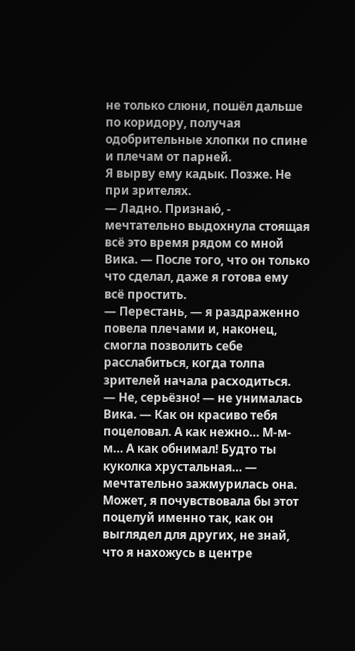не только слюни, пошёл дальше по коридору, получая одобрительные хлопки по спине и плечам от парней.
Я вырву ему кадык. Позже. Не при зрителях.
— Ладно. Признаю́, - мечтательно выдохнула стоящая всё это время рядом со мной Вика. — После того, что он только что сделал, даже я готова ему всё простить.
— Перестань, — я раздраженно повела плечами и, наконец, смогла позволить себе расслабиться, когда толпа зрителей начала расходиться.
— Не, серьёзно! — не унималась Вика. — Как он красиво тебя поцеловал. А как нежно… М-м-м… А как обнимал! Будто ты куколка хрустальная… — мечтательно зажмурилась она.
Может, я почувствовала бы этот поцелуй именно так, как он выглядел для других, не знай, что я нахожусь в центре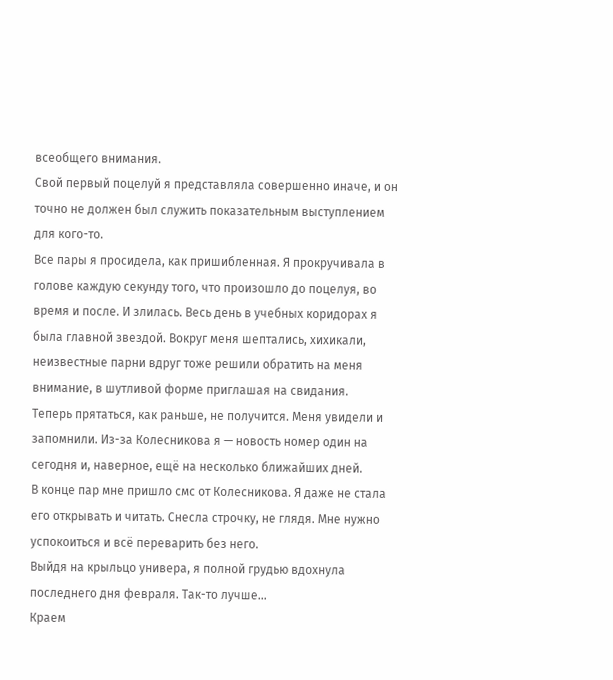всеобщего внимания.
Свой первый поцелуй я представляла совершенно иначе, и он точно не должен был служить показательным выступлением для кого-то.
Все пары я просидела, как пришибленная. Я прокручивала в голове каждую секунду того, что произошло до поцелуя, во время и после. И злилась. Весь день в учебных коридорах я была главной звездой. Вокруг меня шептались, хихикали, неизвестные парни вдруг тоже решили обратить на меня внимание, в шутливой форме приглашая на свидания.
Теперь прятаться, как раньше, не получится. Меня увидели и запомнили. Из-за Колесникова я — новость номер один на сегодня и, наверное, ещё на несколько ближайших дней.
В конце пар мне пришло смс от Колесникова. Я даже не стала его открывать и читать. Снесла строчку, не глядя. Мне нужно успокоиться и всё переварить без него.
Выйдя на крыльцо универа, я полной грудью вдохнула последнего дня февраля. Так-то лучше…
Краем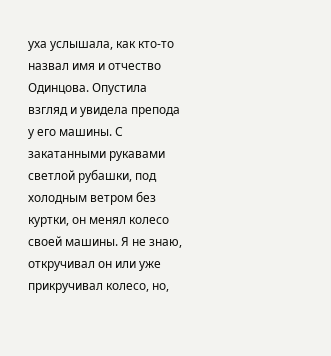уха услышала, как кто-то назвал имя и отчество Одинцова. Опустила взгляд и увидела препода у его машины. С закатанными рукавами светлой рубашки, под холодным ветром без куртки, он менял колесо своей машины. Я не знаю, откручивал он или уже прикручивал колесо, но,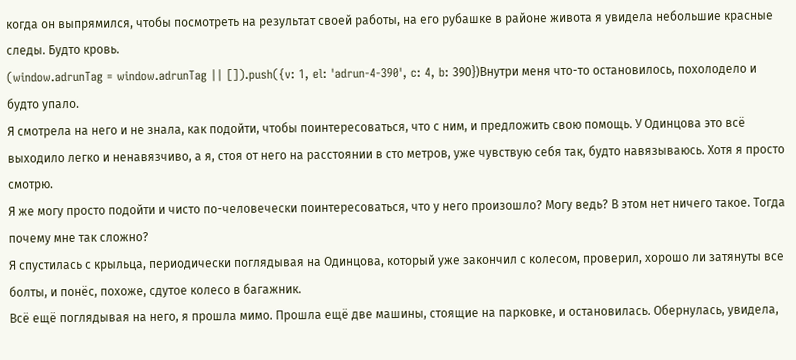когда он выпрямился, чтобы посмотреть на результат своей работы, на его рубашке в районе живота я увидела небольшие красные следы. Будто кровь.
(window.adrunTag = window.adrunTag || []).push({v: 1, el: 'adrun-4-390', c: 4, b: 390})Внутри меня что-то остановилось, похолодело и будто упало.
Я смотрела на него и не знала, как подойти, чтобы поинтересоваться, что с ним, и предложить свою помощь. У Одинцова это всё выходило легко и ненавязчиво, а я, стоя от него на расстоянии в сто метров, уже чувствую себя так, будто навязываюсь. Хотя я просто смотрю.
Я же могу просто подойти и чисто по-человечески поинтересоваться, что у него произошло? Могу ведь? В этом нет ничего такое. Тогда почему мне так сложно?
Я спустилась с крыльца, периодически поглядывая на Одинцова, который уже закончил с колесом, проверил, хорошо ли затянуты все болты, и понёс, похоже, сдутое колесо в багажник.
Всё ещё поглядывая на него, я прошла мимо. Прошла ещё две машины, стоящие на парковке, и остановилась. Обернулась, увидела,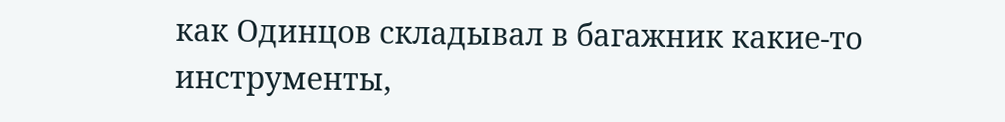как Одинцов складывал в багажник какие-то инструменты,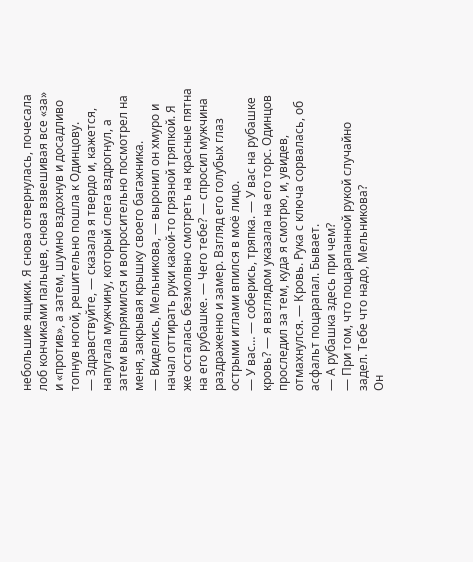небольшие ящики. Я снова отвернулась, почесала лоб кончиками пальцев, снова взвешивая все «за» и «против», а затем, шумно вздохнув и досадливо топнув ногой, решительно пошла к Одинцову.
— Здравствуйте, — сказала я твердо и, кажется, напугала мужчину, который слега вздрогнул, а затем выпрямился и вопросительно посмотрел на меня, закрывая крышку своего багажника.
— Виделись, Мельникова, — выронил он хмуро и начал оттирать руки какой-то грязной тряпкой. Я же осталась безмолвно смотреть на красные пятна на его рубашке. — Чего тебе? — спросил мужчина раздраженно и замер. Взгляд его голубых глаз острыми иглами впился в моё лицо.
— У вас… — соберись, тряпка. — У вас на рубашке кровь? — я взглядом указала на его торс. Одинцов проследил за тем, куда я смотрю, и, увидев, отмахнулся. — Кровь. Рука с ключа сорвалась, об асфальт поцарапал. Бывает.
— А рубашка здесь при чем?
— При том, что поцарапанной рукой случайно задел. Тебе что надо, Мельникова?
Он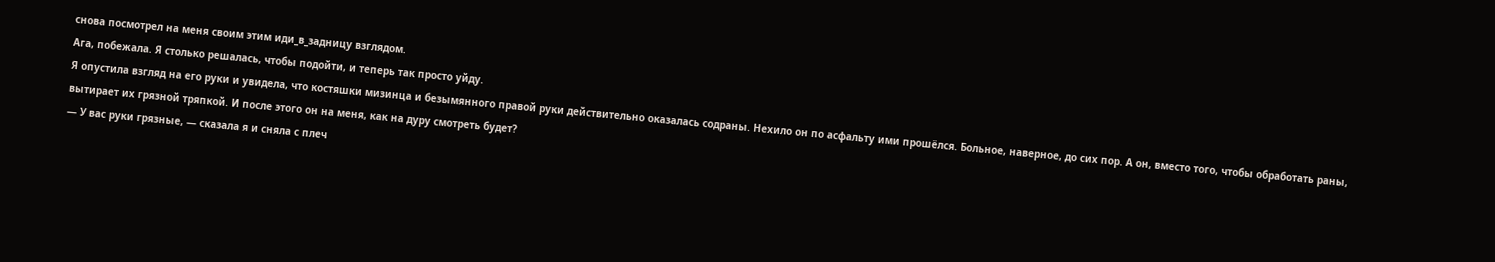снова посмотрел на меня своим этим иди_в_задницу взглядом.
Ага, побежала. Я столько решалась, чтобы подойти, и теперь так просто уйду.
Я опустила взгляд на его руки и увидела, что костяшки мизинца и безымянного правой руки действительно оказалась содраны. Нехило он по асфальту ими прошёлся. Больное, наверное, до сих пор. А он, вместо того, чтобы обработать раны, вытирает их грязной тряпкой. И после этого он на меня, как на дуру смотреть будет?
— У вас руки грязные, — сказала я и сняла с плеч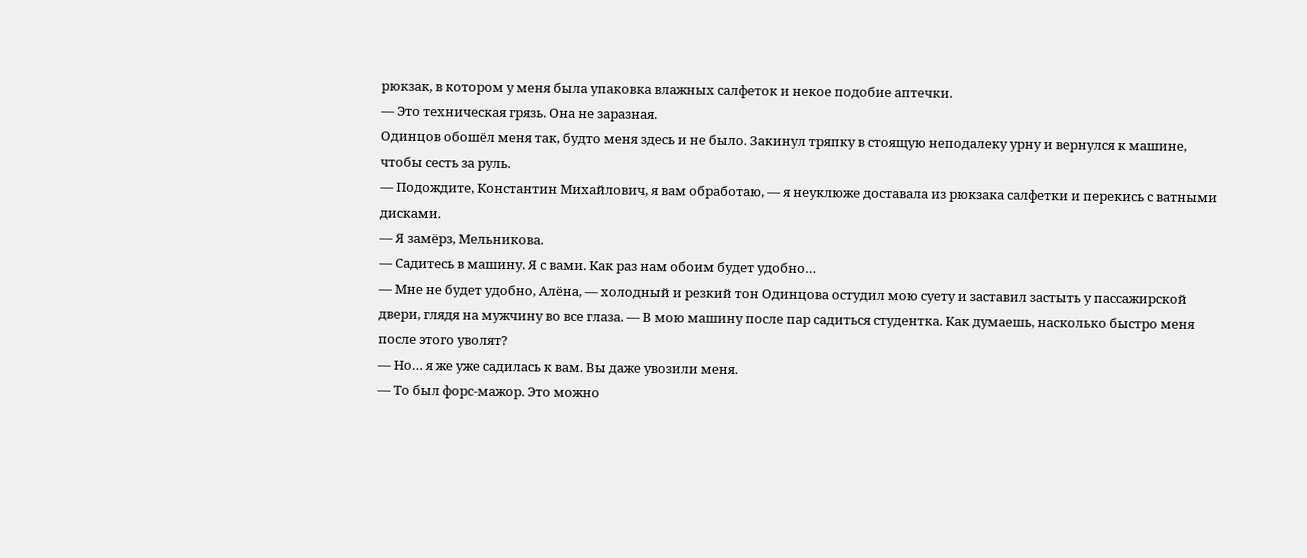рюкзак, в котором у меня была упаковка влажных салфеток и некое подобие аптечки.
— Это техническая грязь. Она не заразная.
Одинцов обошёл меня так, будто меня здесь и не было. Закинул тряпку в стоящую неподалеку урну и вернулся к машине, чтобы сесть за руль.
— Подождите, Константин Михайлович, я вам обработаю, — я неуклюже доставала из рюкзака салфетки и перекись с ватными дисками.
— Я замёрз, Мельникова.
— Садитесь в машину. Я с вами. Как раз нам обоим будет удобно…
— Мне не будет удобно, Алёна, — холодный и резкий тон Одинцова остудил мою суету и заставил застыть у пассажирской двери, глядя на мужчину во все глаза. — В мою машину после пар садиться студентка. Как думаешь, насколько быстро меня после этого уволят?
— Но… я же уже садилась к вам. Вы даже увозили меня.
— То был форс-мажор. Это можно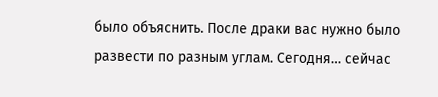было объяснить. После драки вас нужно было развести по разным углам. Сегодня… сейчас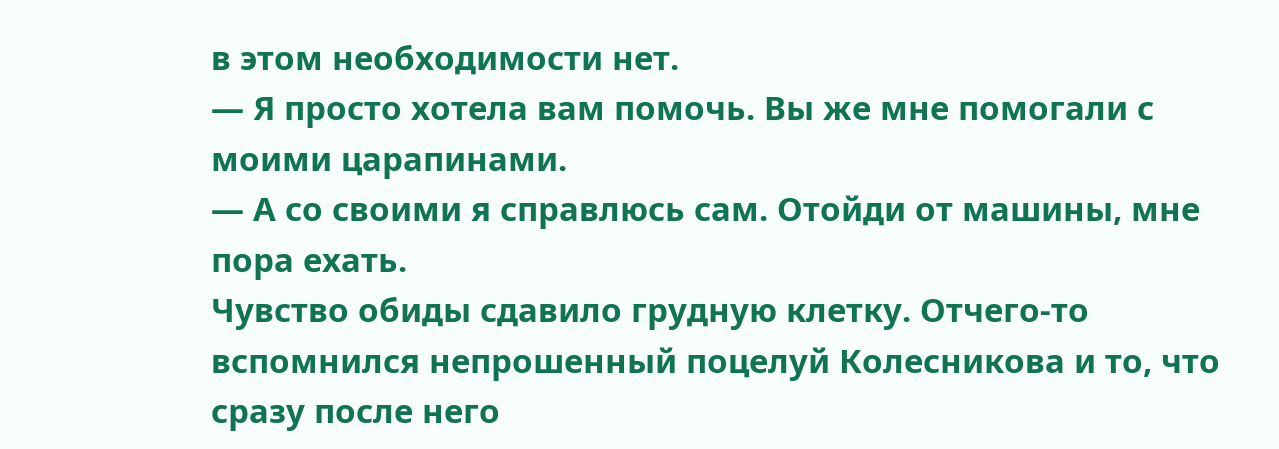в этом необходимости нет.
— Я просто хотела вам помочь. Вы же мне помогали с моими царапинами.
— А со своими я справлюсь сам. Отойди от машины, мне пора ехать.
Чувство обиды сдавило грудную клетку. Отчего-то вспомнился непрошенный поцелуй Колесникова и то, что сразу после него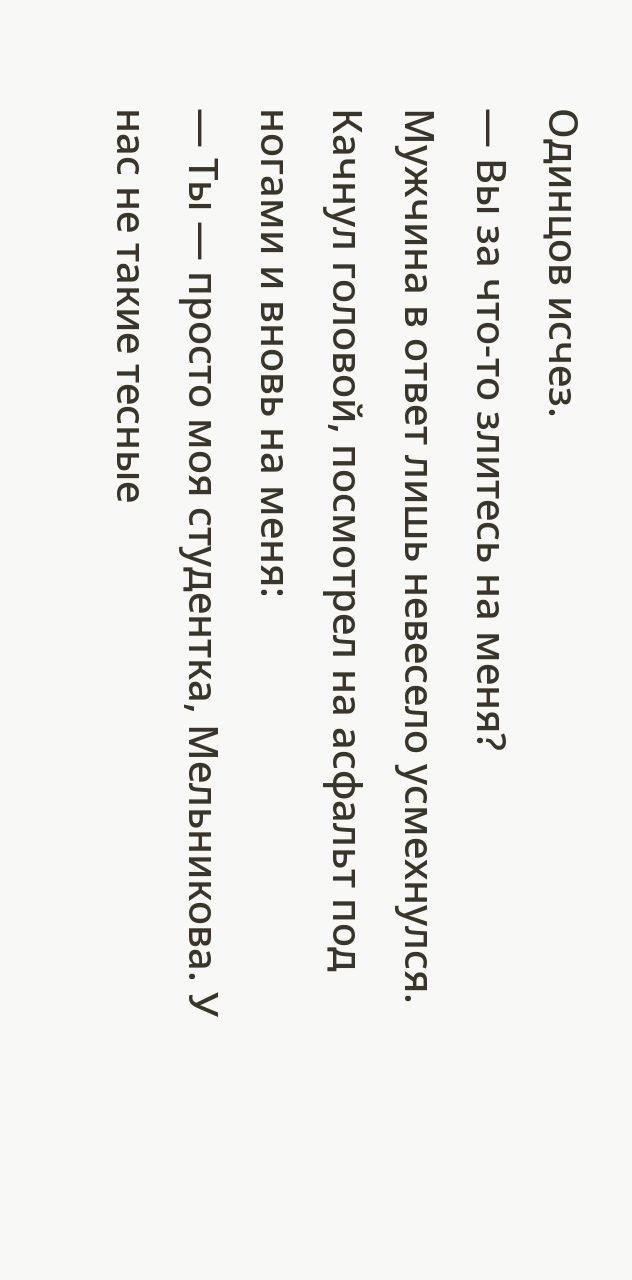Одинцов исчез.
— Вы за что-то злитесь на меня?
Мужчина в ответ лишь невесело усмехнулся. Качнул головой, посмотрел на асфальт под ногами и вновь на меня:
— Ты — просто моя студентка, Мельникова. У нас не такие тесные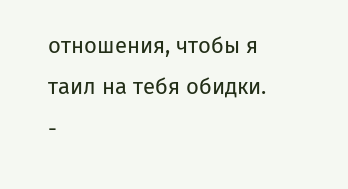отношения, чтобы я таил на тебя обидки.
-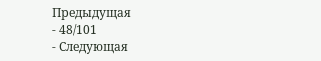Предыдущая
- 48/101
- Следующая